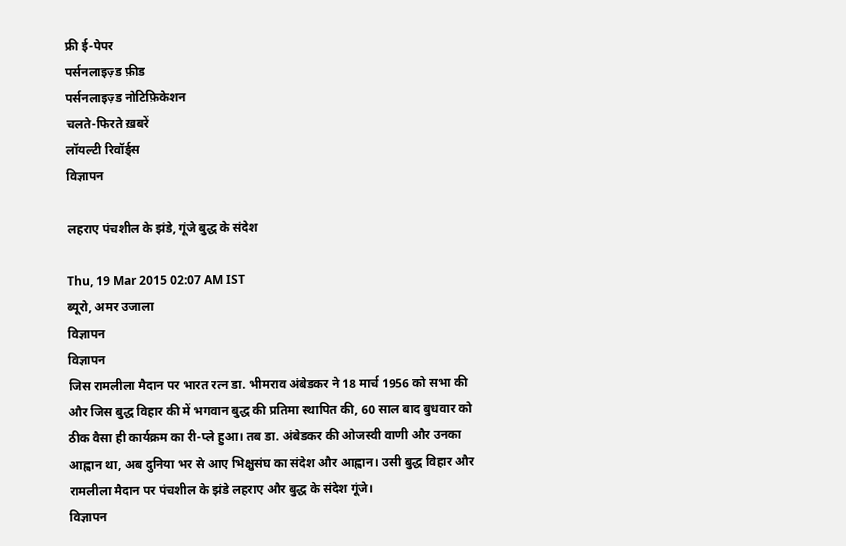फ्री ई-पेपर
पर्सनलाइज़्ड फ़ीड
पर्सनलाइज़्ड नोटिफ़िकेशन
चलते-फिरते ख़बरें
लॉयल्टी रिवॉर्ड्स
विज्ञापन

लहराए पंचशील के झंडे, गूंजे बुद्ध के संदेश

Thu, 19 Mar 2015 02:07 AM IST
ब्यूरो, अमर उजाला
विज्ञापन
विज्ञापन
जिस रामलीला मैदान पर भारत रत्न डा. भीमराव अंबेडकर ने 18 मार्च 1956 को सभा की और जिस बुद्ध विहार की में भगवान बुद्ध की प्रतिमा स्थापित की, 60 साल बाद बुधवार को ठीक वैसा ही कार्यक्रम का री-प्ले हुआ। तब डा. अंबेडकर की ओजस्वी वाणी और उनका आह्वान था, अब दुनिया भर से आए भिक्षुसंघ का संदेश और आह्वान। उसी बुद्ध विहार और रामलीला मैदान पर पंचशील के झंडे लहराए और बुद्ध के संदेश गूंजे।
विज्ञापन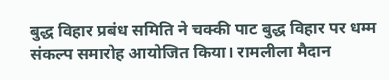बुद्ध विहार प्रबंध समिति ने चक्की पाट बुद्ध विहार पर धम्म संकल्प समारोह आयोजित किया। रामलीला मैदान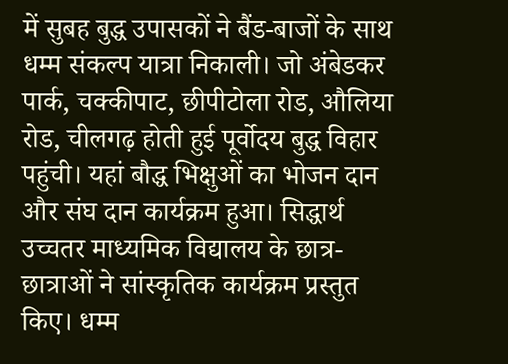में सुबह बुद्ध उपासकों ने बैंड-बाजों के साथ धम्म संकल्प यात्रा निकाली। जो अंबेडकर पार्क, चक्कीपाट, छीपीटोला रोड, औलिया रोड, चीलगढ़ होती हुई पूर्वोदय बुद्ध विहार पहुंची। यहां बौद्ध भिक्षुओं का भोजन दान और संघ दान कार्यक्रम हुआ। सिद्धार्थ उच्चतर माध्यमिक विद्यालय के छात्र-छात्राओं ने सांस्कृतिक कार्यक्रम प्रस्तुत किए। धम्म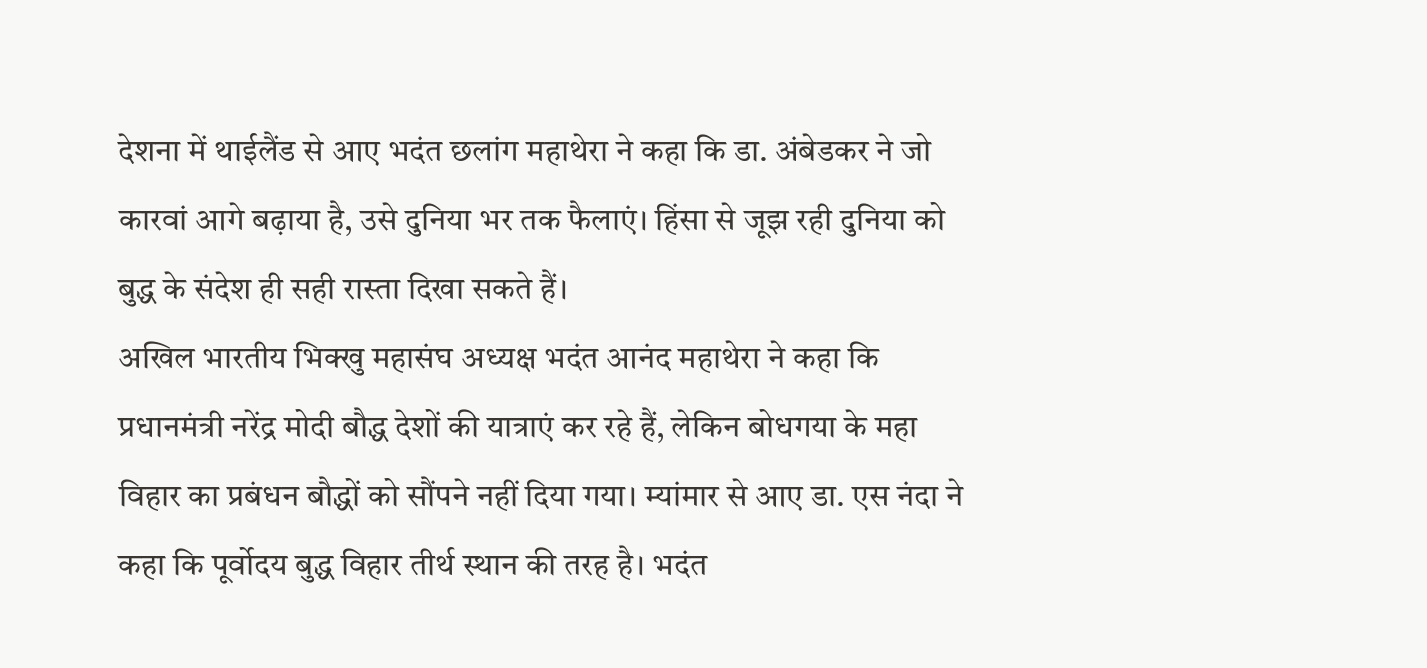देशना में थाईलैंड से आए भदंत छलांग महाथेरा ने कहा कि डा. अंबेडकर ने जो कारवां आगे बढ़ाया है, उसे दुनिया भर तक फैलाएं। हिंसा से जूझ रही दुनिया को बुद्ध के संदेश ही सही रास्ता दिखा सकते हैं।
अखिल भारतीय भिक्खु महासंघ अध्यक्ष भदंत आनंद महाथेरा ने कहा कि प्रधानमंत्री नरेंद्र मोदी बौद्ध देशों की यात्राएं कर रहे हैं, लेकिन बोधगया के महा विहार का प्रबंधन बौद्धों को सौंपने नहीं दिया गया। म्यांमार से आए डा. एस नंदा ने कहा कि पूर्वोदय बुद्ध विहार तीर्थ स्थान की तरह है। भदंत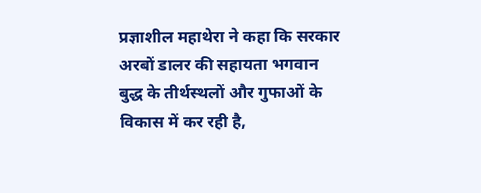प्रज्ञाशील महाथेरा ने कहा कि सरकार अरबों डालर की सहायता भगवान बुद्ध के तीर्थस्थलों और गुफाओं के विकास में कर रही है,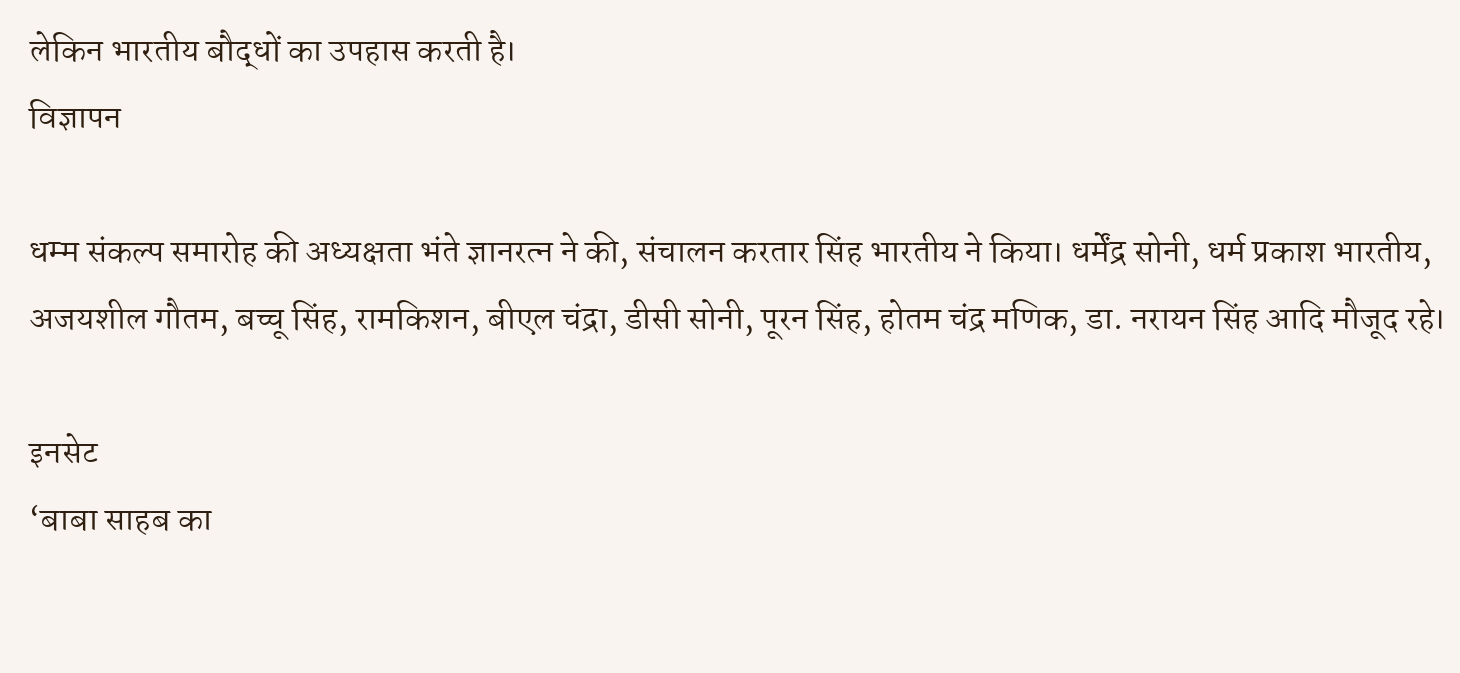लेकिन भारतीय बौद्धों का उपहास करती है।
विज्ञापन

धम्म संकल्प समारोह की अध्यक्षता भंते ज्ञानरत्न ने की, संचालन करतार सिंह भारतीय ने किया। धर्मेंद्र सोनी, धर्म प्रकाश भारतीय, अजयशील गौतम, बच्चू सिंह, रामकिशन, बीएल चंद्रा, डीसी सोनी, पूरन सिंह, होतम चंद्र मणिक, डा. नरायन सिंह आदि मौजूद रहे।

इनसेट
‘बाबा साहब का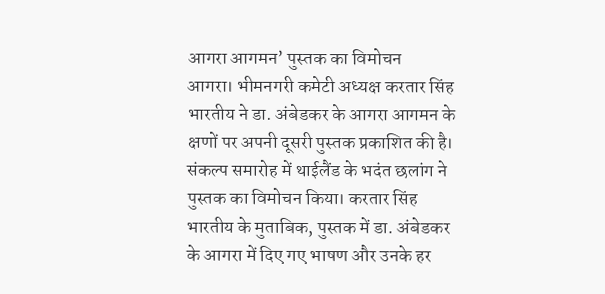आगरा आगमन’ पुस्तक का विमोचन
आगरा। भीमनगरी कमेटी अध्यक्ष करतार सिंह भारतीय ने डा. अंबेडकर के आगरा आगमन के क्षणों पर अपनी दूसरी पुस्तक प्रकाशित की है। संकल्प समारोह में थाईलैंड के भदंत छलांग ने पुस्तक का विमोचन किया। करतार सिंह भारतीय के मुताबिक, पुस्तक में डा. अंबेडकर के आगरा में दिए गए भाषण और उनके हर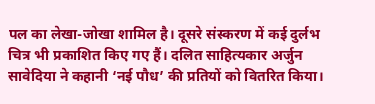पल का लेखा-जोखा शामिल है। दूसरे संस्करण में कई दुर्लभ चित्र भी प्रकाशित किए गए हैं। दलित साहित्यकार अर्जुन सावेदिया ने कहानी ‘नई पौध’ की प्रतियों को वितरित किया।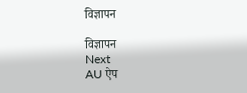विज्ञापन

विज्ञापन
Next
AU ऐप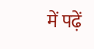में पढ़ें